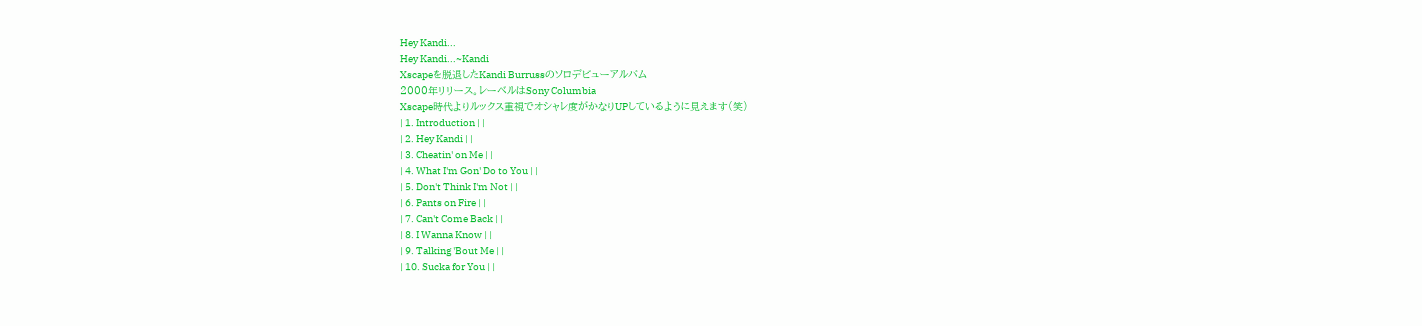Hey Kandi...
Hey Kandi...~Kandi
Xscapeを脱退したKandi Burrussのソロデビューアルバム
2000年リリース。レーベルはSony Columbia
Xscape時代よりルックス重視でオシャレ度がかなりUPしているように見えます(笑)
| 1. Introduction | |
| 2. Hey Kandi | |
| 3. Cheatin' on Me | |
| 4. What I'm Gon' Do to You | |
| 5. Don't Think I'm Not | |
| 6. Pants on Fire | |
| 7. Can't Come Back | |
| 8. I Wanna Know | |
| 9. Talking 'Bout Me | |
| 10. Sucka for You | |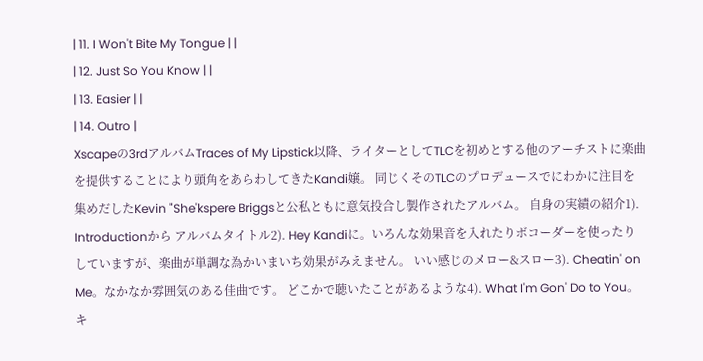| 11. I Won't Bite My Tongue | |
| 12. Just So You Know | |
| 13. Easier | |
| 14. Outro |
Xscapeの3rdアルバムTraces of My Lipstick以降、ライターとしてTLCを初めとする他のアーチストに楽曲を提供することにより頭角をあらわしてきたKandi嬢。 同じくそのTLCのプロデュースでにわかに注目を集めだしたKevin "She'kspere Briggsと公私ともに意気投合し製作されたアルバム。 自身の実績の紹介1). Introductionから アルバムタイトル2). Hey Kandiに。いろんな効果音を入れたりボコーダーを使ったりしていますが、楽曲が単調な為かいまいち効果がみえません。 いい感じのメロー&スロー3). Cheatin' on Me。なかなか雰囲気のある佳曲です。 どこかで聴いたことがあるような4). What I'm Gon' Do to You。 キ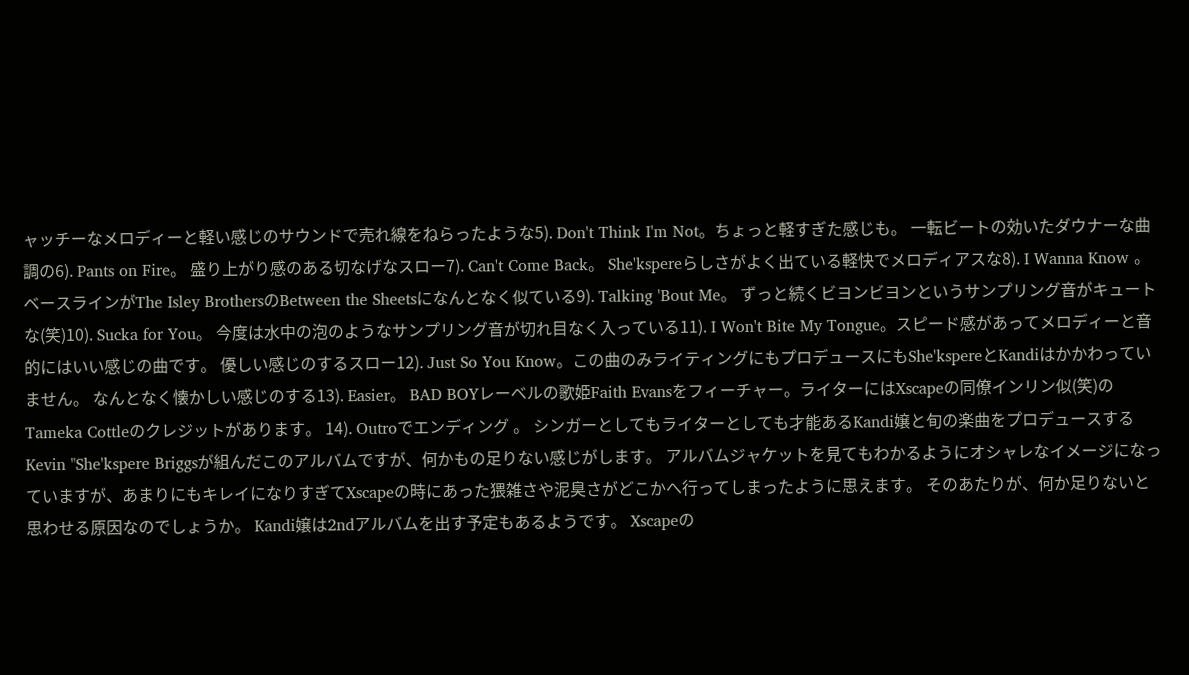ャッチーなメロディーと軽い感じのサウンドで売れ線をねらったような5). Don't Think I'm Not。ちょっと軽すぎた感じも。 一転ビートの効いたダウナーな曲調の6). Pants on Fire。 盛り上がり感のある切なげなスロー7). Can't Come Back。 She'kspereらしさがよく出ている軽快でメロディアスな8). I Wanna Know 。 ベースラインがThe Isley BrothersのBetween the Sheetsになんとなく似ている9). Talking 'Bout Me。 ずっと続くビヨンビヨンというサンプリング音がキュートな(笑)10). Sucka for You。 今度は水中の泡のようなサンプリング音が切れ目なく入っている11). I Won't Bite My Tongue。スピード感があってメロディーと音的にはいい感じの曲です。 優しい感じのするスロー12). Just So You Know。この曲のみライティングにもプロデュースにもShe'kspereとKandiはかかわっていません。 なんとなく懐かしい感じのする13). Easier。 BAD BOYレーベルの歌姫Faith Evansをフィーチャー。ライターにはXscapeの同僚インリン似(笑)のTameka Cottleのクレジットがあります。 14). Outroでエンディング 。 シンガーとしてもライターとしても才能あるKandi嬢と旬の楽曲をプロデュースするKevin "She'kspere Briggsが組んだこのアルバムですが、何かもの足りない感じがします。 アルバムジャケットを見てもわかるようにオシャレなイメージになっていますが、あまりにもキレイになりすぎてXscapeの時にあった猥雑さや泥臭さがどこかへ行ってしまったように思えます。 そのあたりが、何か足りないと思わせる原因なのでしょうか。 Kandi嬢は2ndアルバムを出す予定もあるようです。 Xscapeの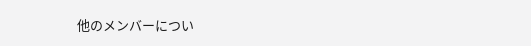他のメンバーについ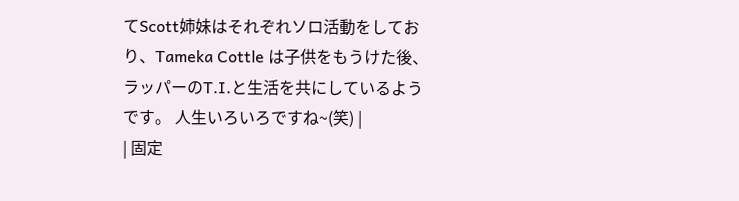てScott姉妹はそれぞれソロ活動をしており、Tameka Cottle は子供をもうけた後、ラッパーのT.I.と生活を共にしているようです。 人生いろいろですね~(笑) |
| 固定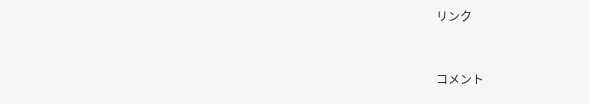リンク


コメント